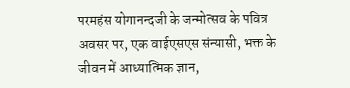परमहंस योगानन्दजी के जन्मोत्सव के पवित्र अवसर पर, एक वाईएसएस संन्यासी, भक्त के जीवन में आध्यात्मिक ज्ञान,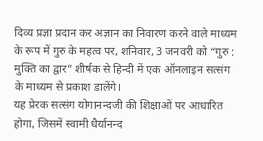दिव्य प्रज्ञा प्रदान कर अज्ञान का निवारण करने वाले माध्यम के रूप में गुरु के महत्व पर, शनिवार, 3 जनवरी को “गुरु : मुक्ति का द्वार” शीर्षक से हिन्दी में एक ऑनलाइन सत्संग के माध्यम से प्रकाश डालेंगे।
यह प्रेरक सत्संग योगानन्दजी की शिक्षाओं पर आधारित होगा, जिसमें स्वामी धैर्यानन्द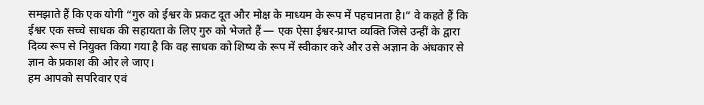समझाते हैं कि एक योगी “गुरु को ईश्वर के प्रकट दूत और मोक्ष के माध्यम के रूप में पहचानता है।” वे कहते हैं कि ईश्वर एक सच्चे साधक की सहायता के लिए गुरु को भेजते हैं — एक ऐसा ईश्वर-प्राप्त व्यक्ति जिसे उन्हीं के द्वारा दिव्य रूप से नियुक्त किया गया है कि वह साधक को शिष्य के रूप में स्वीकार करे और उसे अज्ञान के अंधकार से ज्ञान के प्रकाश की ओर ले जाए।
हम आपको सपरिवार एवं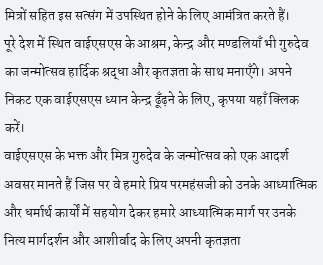मित्रों सहित इस सत्संग में उपस्थित होने के लिए आमंत्रित करते हैं।
पूरे देश में स्थित वाईएसएस के आश्रम, केन्द्र और मण्डलियाँ भी गुरुदेव का जन्मोत्सव हार्दिक श्रद्धा और कृतज्ञता के साथ मनाएँगे। अपने निकट एक वाईएसएस ध्यान केन्द्र ढूँढ़ने के लिए, कृपया यहाँ क्लिक करें।
वाईएसएस के भक्त और मित्र गुरुदेव के जन्मोत्सव को एक आदर्श अवसर मानते हैं जिस पर वे हमारे प्रिय परमहंसजी को उनके आध्यात्मिक और धर्मार्थ कार्यों में सहयोग देकर हमारे आध्यात्मिक मार्ग पर उनके नित्य मार्गदर्शन और आशीर्वाद के लिए अपनी कृतज्ञता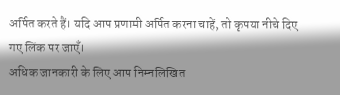अर्पित करते हैं। यदि आप प्रणामी अर्पित करना चाहें, तो कृपया नीचे दिए गए लिंक पर जाएँ।
अधिक जानकारी के लिए आप निम्नलिखित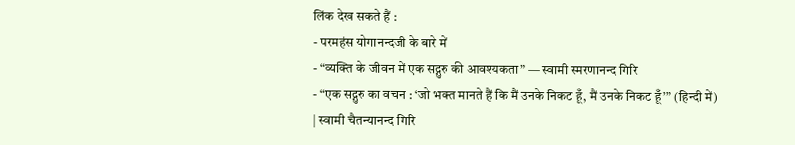लिंक देख सकते हैं :
- परमहंस योगानन्दजी के बारे में
- “व्यक्ति के जीवन में एक सद्गुरु की आवश्यकता” — स्वामी स्मरणानन्द गिरि
- “एक सद्गुरु का वचन : ‘जो भक्त मानते हैं कि मैं उनके निकट हूँ, मैं उनके निकट हूँ’” (हिन्दी में) | स्वामी चैतन्यानन्द गिरि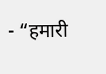- “हमारी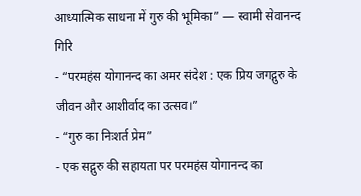आध्यात्मिक साधना में गुरु की भूमिका” — स्वामी सेवानन्द गिरि
- “परमहंस योगानन्द का अमर संदेश : एक प्रिय जगद्गुरु के जीवन और आशीर्वाद का उत्सव।”
- “गुरु का निःशर्त प्रेम”
- एक सद्गुरु की सहायता पर परमहंस योगानन्द का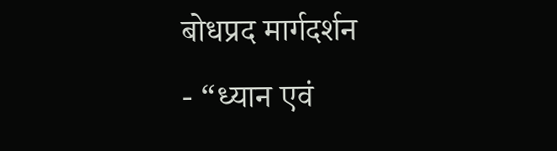बोधप्रद मार्गदर्शन
- “ध्यान एवं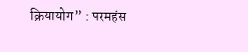क्रियायोग” : परमहंस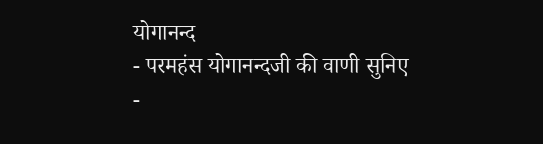योगानन्द
- परमहंस योगानन्दजी की वाणी सुनिए
-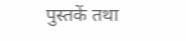पुस्तकें तथा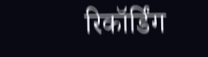रिकॉर्डिंग